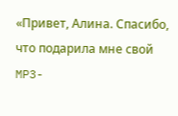«Привет, Алина. Спасибо, что подарила мне свой MP3-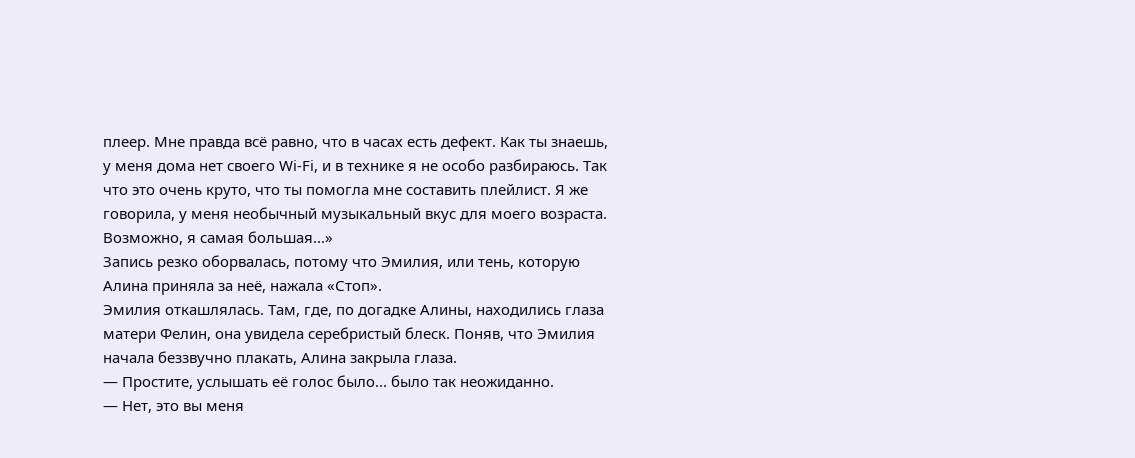плеер. Мне правда всё равно, что в часах есть дефект. Как ты знаешь, у меня дома нет своего Wi-Fi, и в технике я не особо разбираюсь. Так что это очень круто, что ты помогла мне составить плейлист. Я же говорила, у меня необычный музыкальный вкус для моего возраста. Возможно, я самая большая...»
Запись резко оборвалась, потому что Эмилия, или тень, которую Алина приняла за неё, нажала «Стоп».
Эмилия откашлялась. Там, где, по догадке Алины, находились глаза матери Фелин, она увидела серебристый блеск. Поняв, что Эмилия начала беззвучно плакать, Алина закрыла глаза.
— Простите, услышать её голос было... было так неожиданно.
— Нет, это вы меня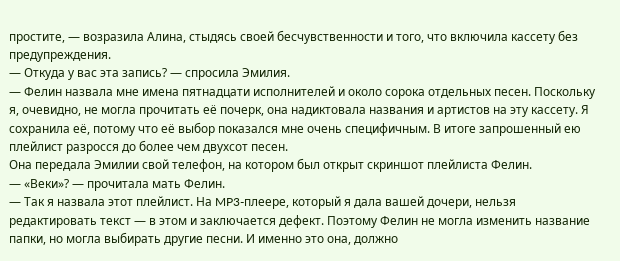простите, — возразила Алина, стыдясь своей бесчувственности и того, что включила кассету без предупреждения.
— Откуда у вас эта запись? — спросила Эмилия.
— Фелин назвала мне имена пятнадцати исполнителей и около сорока отдельных песен. Поскольку я, очевидно, не могла прочитать её почерк, она надиктовала названия и артистов на эту кассету. Я сохранила её, потому что её выбор показался мне очень специфичным. В итоге запрошенный ею плейлист разросся до более чем двухсот песен.
Она передала Эмилии свой телефон, на котором был открыт скриншот плейлиста Фелин.
— «Веки»? — прочитала мать Фелин.
— Так я назвала этот плейлист. На MP3-плеере, который я дала вашей дочери, нельзя редактировать текст — в этом и заключается дефект. Поэтому Фелин не могла изменить название папки, но могла выбирать другие песни. И именно это она, должно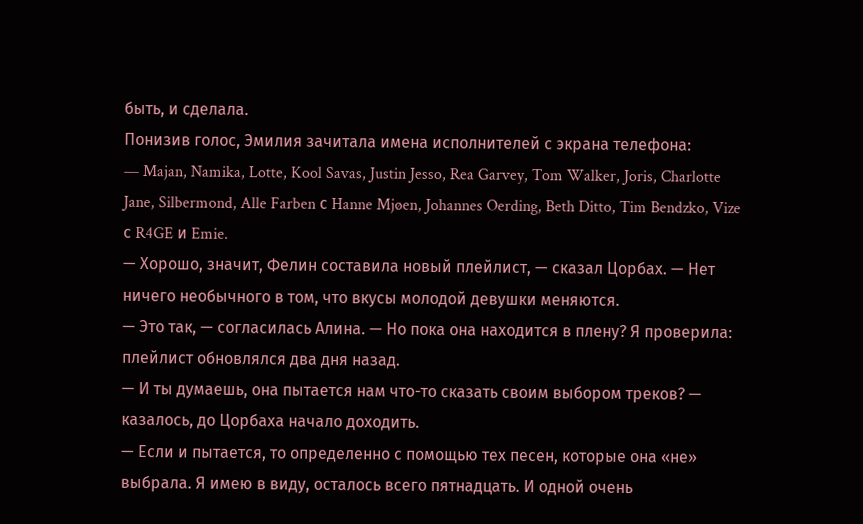быть, и сделала.
Понизив голос, Эмилия зачитала имена исполнителей с экрана телефона:
— Majan, Namika, Lotte, Kool Savas, Justin Jesso, Rea Garvey, Tom Walker, Joris, Charlotte Jane, Silbermond, Alle Farben с Hanne Mjøen, Johannes Oerding, Beth Ditto, Tim Bendzko, Vize с R4GE и Emie.
— Хорошо, значит, Фелин составила новый плейлист, — сказал Цорбах. — Нет ничего необычного в том, что вкусы молодой девушки меняются.
— Это так, — согласилась Алина. — Но пока она находится в плену? Я проверила: плейлист обновлялся два дня назад.
— И ты думаешь, она пытается нам что-то сказать своим выбором треков? — казалось, до Цорбаха начало доходить.
— Если и пытается, то определенно с помощью тех песен, которые она «не» выбрала. Я имею в виду, осталось всего пятнадцать. И одной очень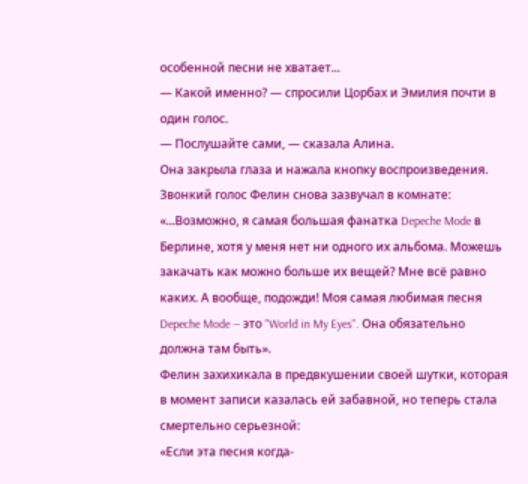особенной песни не хватает...
— Какой именно? — спросили Цорбах и Эмилия почти в один голос.
— Послушайте сами, — сказала Алина.
Она закрыла глаза и нажала кнопку воспроизведения. Звонкий голос Фелин снова зазвучал в комнате:
«...Возможно, я самая большая фанатка Depeche Mode в Берлине, хотя у меня нет ни одного их альбома. Можешь закачать как можно больше их вещей? Мне всё равно каких. А вообще, подожди! Моя самая любимая песня Depeche Mode — это "World in My Eyes". Она обязательно должна там быть».
Фелин захихикала в предвкушении своей шутки, которая в момент записи казалась ей забавной, но теперь стала смертельно серьезной:
«Если эта песня когда-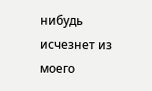нибудь исчезнет из моего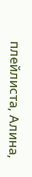плейлиста, Алина,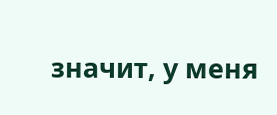значит, у меня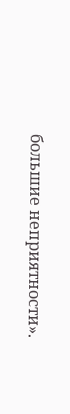большие неприятности».